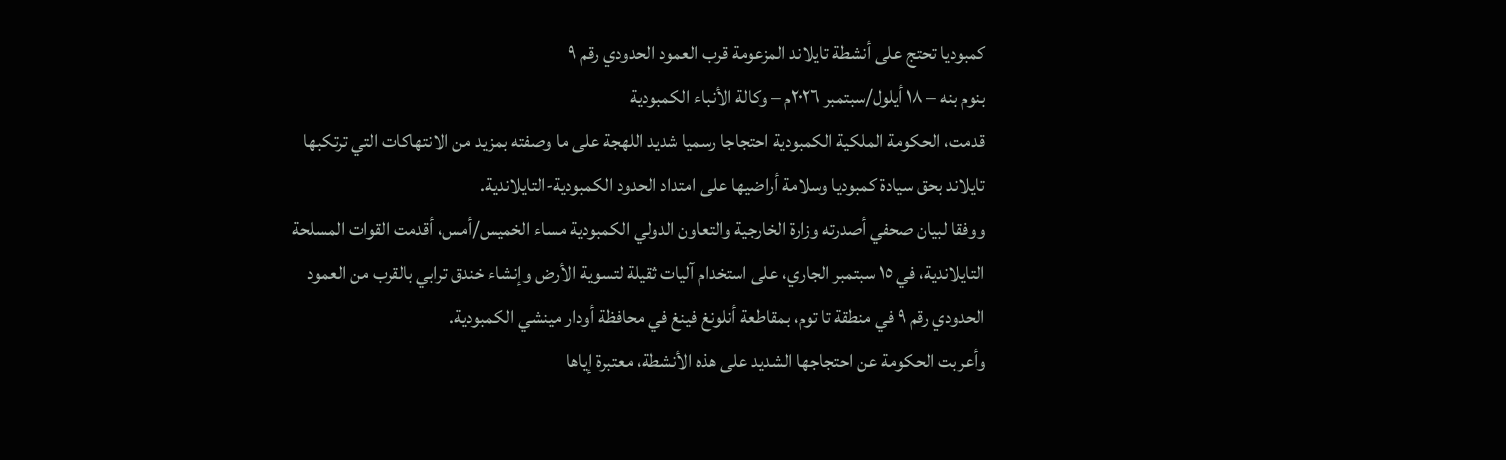كمبوديا تحتج على أنشطة تايلاند المزعومة قرب العمود الحدودي رقم ٩
بنوم بنه – ١٨ أيلول/سبتمبر ٢٠٢٦م – وكالة الأنباء الكمبودية
قدمت، الحكومة الملكية الكمبودية احتجاجا رسميا شديد اللهجة على ما وصفته بمزيد من الانتهاكات التي ترتكبها تايلاند بحق سيادة كمبوديا وسلامة أراضيها على امتداد الحدود الكمبودية-التايلاندية.
ووفقا لبيان صحفي أصدرته وزارة الخارجية والتعاون الدولي الكمبودية مساء الخميس/أمس، أقدمت القوات المسلحة التايلاندية، في ١٥ سبتمبر الجاري، على استخدام آليات ثقيلة لتسوية الأرض وإنشاء خندق ترابي بالقرب من العمود الحدودي رقم ٩ في منطقة تا توم، بمقاطعة أنلونغ فينغ في محافظة أودار مينشي الكمبودية.
وأعربت الحكومة عن احتجاجها الشديد على هذه الأنشطة، معتبرة إياها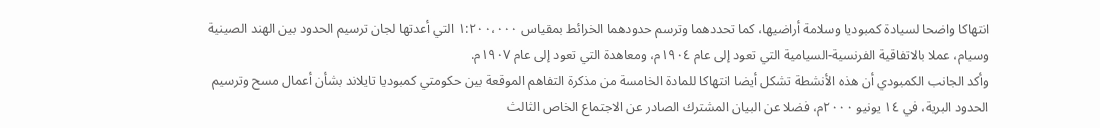انتهاكا واضحا لسيادة كمبوديا وسلامة أراضيها، كما تحددهما وترسم حدودهما الخرائط بمقياس ١:٢٠٠،٠٠٠ التي أعدتها لجان ترسيم الحدود بين الهند الصينية وسيام، عملا بالاتفاقية الفرنسية-السيامية التي تعود إلى عام ١٩٠٤م، ومعاهدة التي تعود إلى عام ١٩٠٧م.
وأكد الجانب الكمبودي أن هذه الأنشطة تشكل أيضا انتهاكا للمادة الخامسة من مذكرة التفاهم الموقعة بين حكومتي كمبوديا تايلاند بشأن أعمال مسح وترسيم الحدود البرية، في ١٤ يونيو ٢٠٠٠م، فضلا عن البيان المشترك الصادر عن الاجتماع الخاص الثالث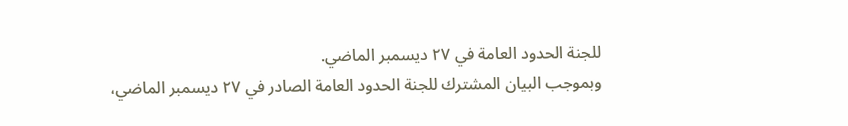للجنة الحدود العامة في ٢٧ ديسمبر الماضي.
وبموجب البيان المشترك للجنة الحدود العامة الصادر في ٢٧ ديسمبر الماضي،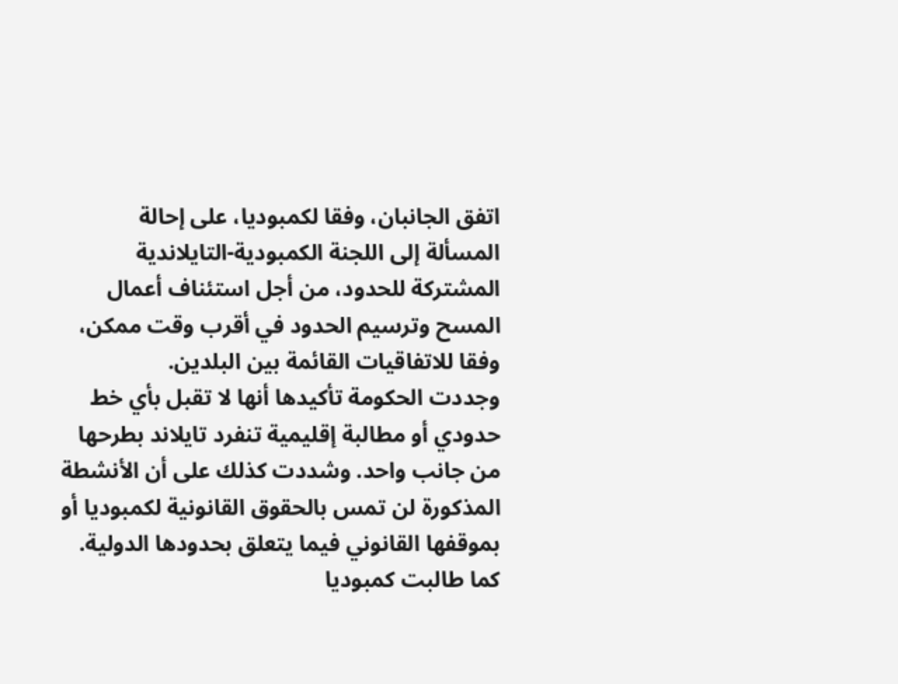اتفق الجانبان، وفقا لكمبوديا، على إحالة المسألة إلى اللجنة الكمبودية-التايلاندية المشتركة للحدود، من أجل استئناف أعمال المسح وترسيم الحدود في أقرب وقت ممكن، وفقا للاتفاقيات القائمة بين البلدين.
وجددت الحكومة تأكيدها أنها لا تقبل بأي خط حدودي أو مطالبة إقليمية تنفرد تايلاند بطرحها من جانب واحد. وشددت كذلك على أن الأنشطة المذكورة لن تمس بالحقوق القانونية لكمبوديا أو بموقفها القانوني فيما يتعلق بحدودها الدولية.
كما طالبت كمبوديا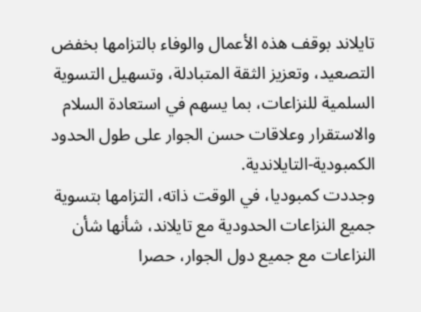تايلاند بوقف هذه الأعمال والوفاء بالتزامها بخفض التصعيد، وتعزيز الثقة المتبادلة، وتسهيل التسوية السلمية للنزاعات، بما يسهم في استعادة السلام والاستقرار وعلاقات حسن الجوار على طول الحدود الكمبودية-التايلاندية.
وجددت كمبوديا، في الوقت ذاته، التزامها بتسوية جميع النزاعات الحدودية مع تايلاند، شأنها شأن النزاعات مع جميع دول الجوار، حصرا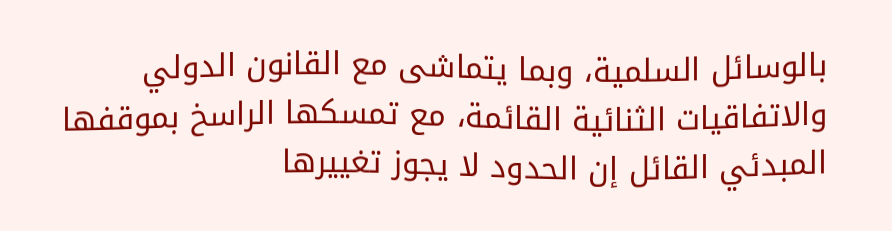بالوسائل السلمية، وبما يتماشى مع القانون الدولي والاتفاقيات الثنائية القائمة، مع تمسكها الراسخ بموقفها المبدئي القائل إن الحدود لا يجوز تغييرها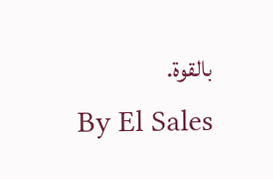بالقوة.
By El Sales